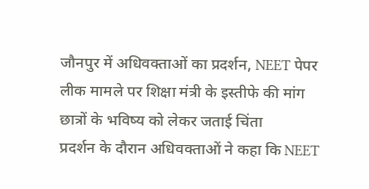जौनपुर में अधिवक्ताओं का प्रदर्शन, NEET पेपर लीक मामले पर शिक्षा मंत्री के इस्तीफे की मांग
छात्रों के भविष्य को लेकर जताई चिंता
प्रदर्शन के दौरान अधिवक्ताओं ने कहा कि NEET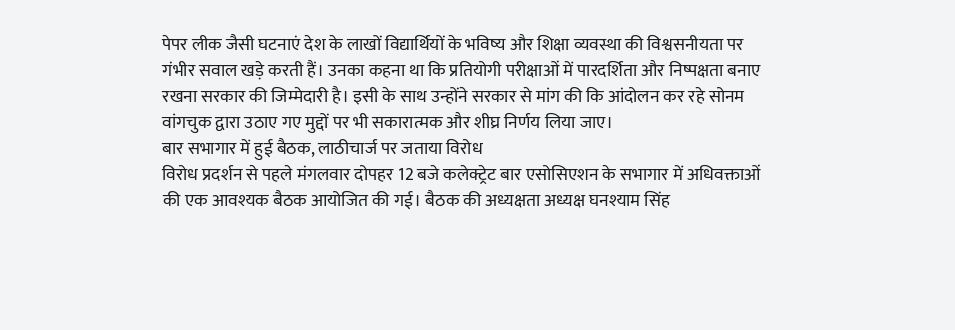पेपर लीक जैसी घटनाएं देश के लाखों विद्यार्थियों के भविष्य और शिक्षा व्यवस्था की विश्वसनीयता पर गंभीर सवाल खड़े करती हैं। उनका कहना था कि प्रतियोगी परीक्षाओं में पारदर्शिता और निष्पक्षता बनाए रखना सरकार की जिम्मेदारी है। इसी के साथ उन्होंने सरकार से मांग की कि आंदोलन कर रहे सोनम वांगचुक द्वारा उठाए गए मुद्दों पर भी सकारात्मक और शीघ्र निर्णय लिया जाए।
बार सभागार में हुई बैठक, लाठीचार्ज पर जताया विरोध
विरोध प्रदर्शन से पहले मंगलवार दोपहर 12 बजे कलेक्ट्रेट बार एसोसिएशन के सभागार में अधिवक्ताओं की एक आवश्यक बैठक आयोजित की गई। बैठक की अध्यक्षता अध्यक्ष घनश्याम सिंह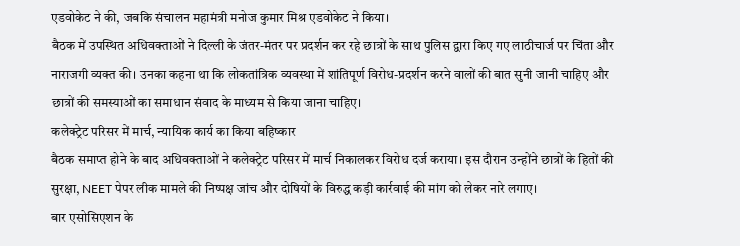एडवोकेट ने की, जबकि संचालन महामंत्री मनोज कुमार मिश्र एडवोकेट ने किया।
बैठक में उपस्थित अधिवक्ताओं ने दिल्ली के जंतर-मंतर पर प्रदर्शन कर रहे छात्रों के साथ पुलिस द्वारा किए गए लाठीचार्ज पर चिंता और नाराजगी व्यक्त की। उनका कहना था कि लोकतांत्रिक व्यवस्था में शांतिपूर्ण विरोध-प्रदर्शन करने वालों की बात सुनी जानी चाहिए और छात्रों की समस्याओं का समाधान संवाद के माध्यम से किया जाना चाहिए।
कलेक्ट्रेट परिसर में मार्च, न्यायिक कार्य का किया बहिष्कार
बैठक समाप्त होने के बाद अधिवक्ताओं ने कलेक्ट्रेट परिसर में मार्च निकालकर विरोध दर्ज कराया। इस दौरान उन्होंने छात्रों के हितों की सुरक्षा, NEET पेपर लीक मामले की निष्पक्ष जांच और दोषियों के विरुद्ध कड़ी कार्रवाई की मांग को लेकर नारे लगाए।
बार एसोसिएशन के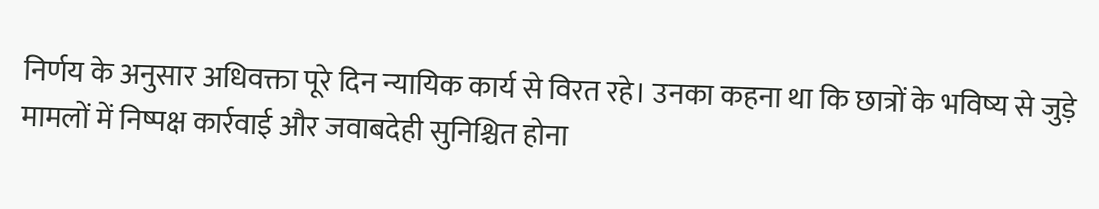निर्णय के अनुसार अधिवक्ता पूरे दिन न्यायिक कार्य से विरत रहे। उनका कहना था कि छात्रों के भविष्य से जुड़े मामलों में निष्पक्ष कार्रवाई और जवाबदेही सुनिश्चित होना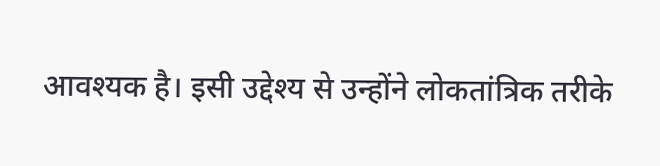आवश्यक है। इसी उद्देश्य से उन्होंने लोकतांत्रिक तरीके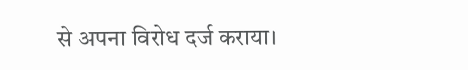से अपना विरोध दर्ज कराया।